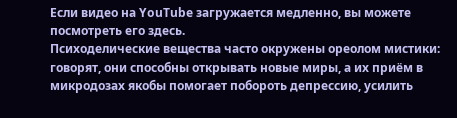Если видео на YouTube загружается медленно, вы можете посмотреть его здесь.
Психоделические вещества часто окружены ореолом мистики: говорят, они способны открывать новые миры, а их приём в микродозах якобы помогает побороть депрессию, усилить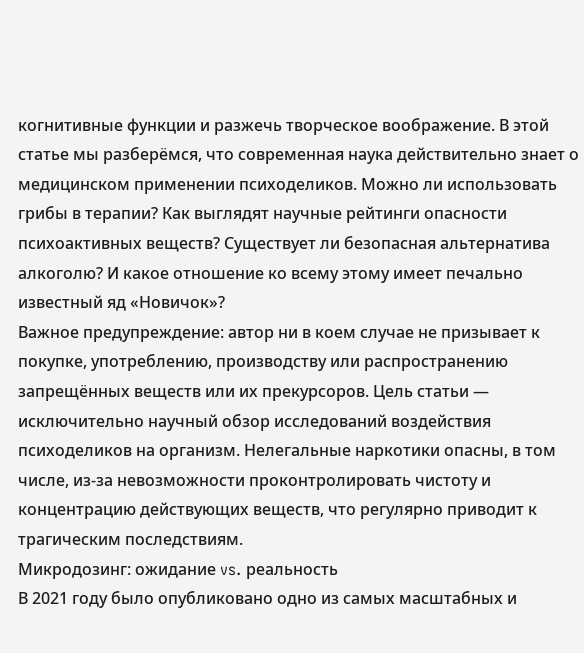когнитивные функции и разжечь творческое воображение. В этой статье мы разберёмся, что современная наука действительно знает о медицинском применении психоделиков. Можно ли использовать грибы в терапии? Как выглядят научные рейтинги опасности психоактивных веществ? Существует ли безопасная альтернатива алкоголю? И какое отношение ко всему этому имеет печально известный яд «Новичок»?
Важное предупреждение: автор ни в коем случае не призывает к покупке, употреблению, производству или распространению запрещённых веществ или их прекурсоров. Цель статьи — исключительно научный обзор исследований воздействия психоделиков на организм. Нелегальные наркотики опасны, в том числе, из-за невозможности проконтролировать чистоту и концентрацию действующих веществ, что регулярно приводит к трагическим последствиям.
Микродозинг: ожидание vs. реальность
В 2021 году было опубликовано одно из самых масштабных и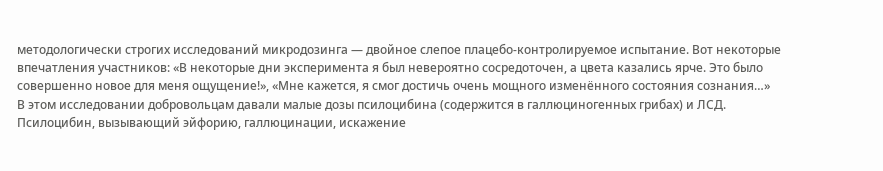методологически строгих исследований микродозинга — двойное слепое плацебо-контролируемое испытание. Вот некоторые впечатления участников: «В некоторые дни эксперимента я был невероятно сосредоточен, а цвета казались ярче. Это было совершенно новое для меня ощущение!», «Мне кажется, я смог достичь очень мощного изменённого состояния сознания…»
В этом исследовании добровольцам давали малые дозы псилоцибина (содержится в галлюциногенных грибах) и ЛСД. Псилоцибин, вызывающий эйфорию, галлюцинации, искажение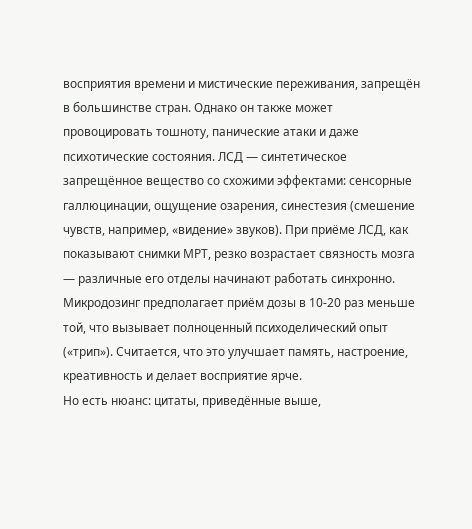восприятия времени и мистические переживания, запрещён в большинстве стран. Однако он также может провоцировать тошноту, панические атаки и даже психотические состояния. ЛСД — синтетическое запрещённое вещество со схожими эффектами: сенсорные галлюцинации, ощущение озарения, синестезия (смешение чувств, например, «видение» звуков). При приёме ЛСД, как показывают снимки МРТ, резко возрастает связность мозга — различные его отделы начинают работать синхронно.
Микродозинг предполагает приём дозы в 10-20 раз меньше той, что вызывает полноценный психоделический опыт («трип»). Считается, что это улучшает память, настроение, креативность и делает восприятие ярче.
Но есть нюанс: цитаты, приведённые выше,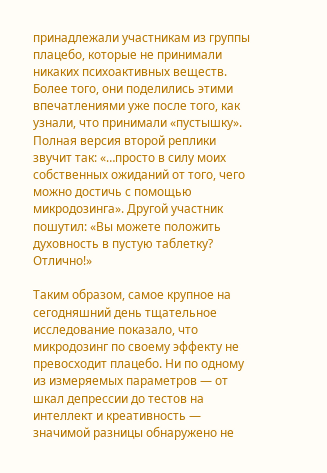принадлежали участникам из группы плацебо, которые не принимали никаких психоактивных веществ. Более того, они поделились этими впечатлениями уже после того, как узнали, что принимали «пустышку». Полная версия второй реплики звучит так: «…просто в силу моих собственных ожиданий от того, чего можно достичь с помощью микродозинга». Другой участник пошутил: «Вы можете положить духовность в пустую таблетку? Отлично!»

Таким образом, самое крупное на сегодняшний день тщательное исследование показало, что микродозинг по своему эффекту не превосходит плацебо. Ни по одному из измеряемых параметров — от шкал депрессии до тестов на интеллект и креативность — значимой разницы обнаружено не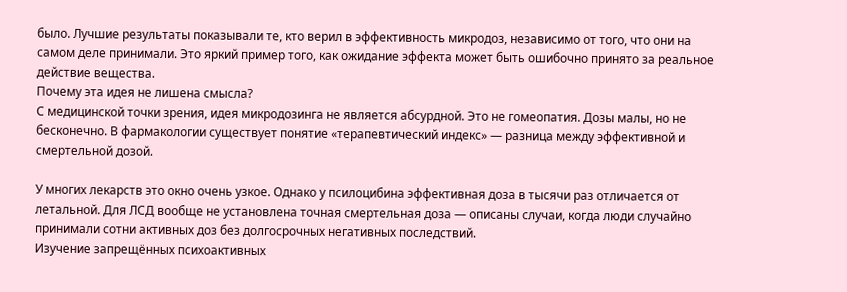было. Лучшие результаты показывали те, кто верил в эффективность микродоз, независимо от того, что они на самом деле принимали. Это яркий пример того, как ожидание эффекта может быть ошибочно принято за реальное действие вещества.
Почему эта идея не лишена смысла?
С медицинской точки зрения, идея микродозинга не является абсурдной. Это не гомеопатия. Дозы малы, но не бесконечно. В фармакологии существует понятие «терапевтический индекс» — разница между эффективной и смертельной дозой.

У многих лекарств это окно очень узкое. Однако у псилоцибина эффективная доза в тысячи раз отличается от летальной. Для ЛСД вообще не установлена точная смертельная доза — описаны случаи, когда люди случайно принимали сотни активных доз без долгосрочных негативных последствий.
Изучение запрещённых психоактивных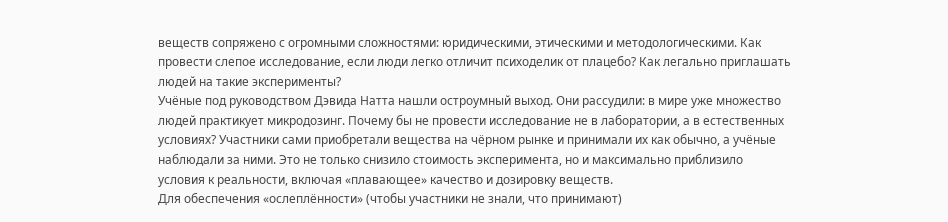веществ сопряжено с огромными сложностями: юридическими, этическими и методологическими. Как провести слепое исследование, если люди легко отличит психоделик от плацебо? Как легально приглашать людей на такие эксперименты?
Учёные под руководством Дэвида Натта нашли остроумный выход. Они рассудили: в мире уже множество людей практикует микродозинг. Почему бы не провести исследование не в лаборатории, а в естественных условиях? Участники сами приобретали вещества на чёрном рынке и принимали их как обычно, а учёные наблюдали за ними. Это не только снизило стоимость эксперимента, но и максимально приблизило условия к реальности, включая «плавающее» качество и дозировку веществ.
Для обеспечения «ослеплённости» (чтобы участники не знали, что принимают)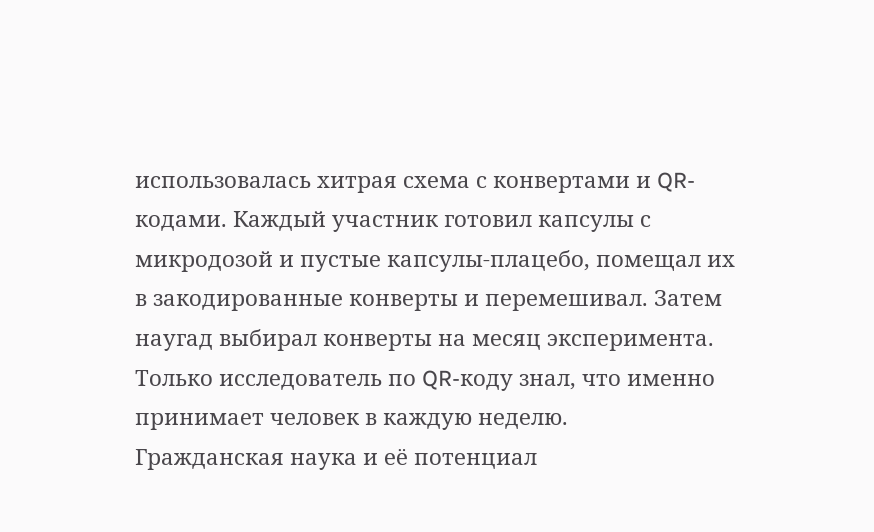использовалась хитрая схема с конвертами и QR-кодами. Каждый участник готовил капсулы с микродозой и пустые капсулы-плацебо, помещал их в закодированные конверты и перемешивал. Затем наугад выбирал конверты на месяц эксперимента. Только исследователь по QR-коду знал, что именно принимает человек в каждую неделю.
Гражданская наука и её потенциал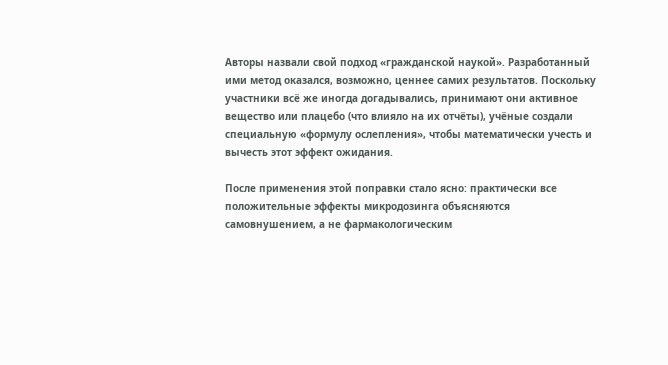Авторы назвали свой подход «гражданской наукой». Разработанный ими метод оказался, возможно, ценнее самих результатов. Поскольку участники всё же иногда догадывались, принимают они активное вещество или плацебо (что влияло на их отчёты), учёные создали специальную «формулу ослепления», чтобы математически учесть и вычесть этот эффект ожидания.

После применения этой поправки стало ясно: практически все положительные эффекты микродозинга объясняются самовнушением, а не фармакологическим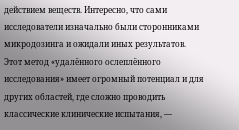действием веществ. Интересно, что сами исследователи изначально были сторонниками микродозинга и ожидали иных результатов.
Этот метод «удалённого ослеплённого исследования» имеет огромный потенциал и для других областей, где сложно проводить классические клинические испытания, —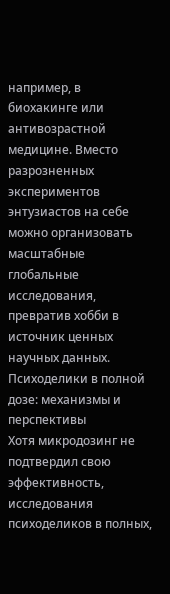например, в биохакинге или антивозрастной медицине. Вместо разрозненных экспериментов энтузиастов на себе можно организовать масштабные глобальные исследования, превратив хобби в источник ценных научных данных.
Психоделики в полной дозе: механизмы и перспективы
Хотя микродозинг не подтвердил свою эффективность, исследования психоделиков в полных,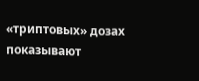«триптовых» дозах показывают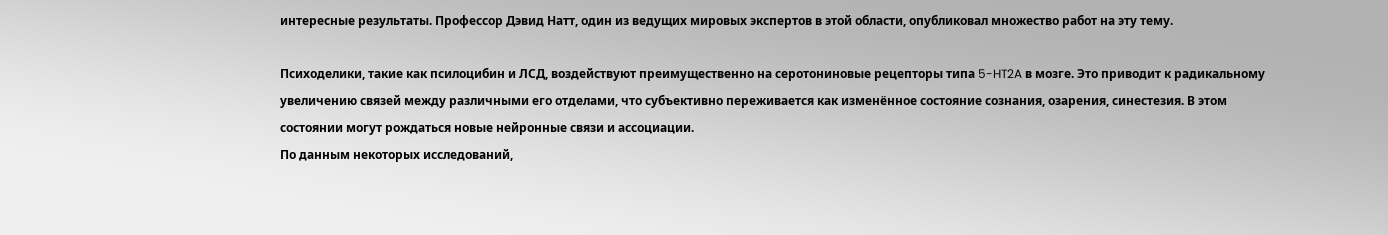интересные результаты. Профессор Дэвид Натт, один из ведущих мировых экспертов в этой области, опубликовал множество работ на эту тему.

Психоделики, такие как псилоцибин и ЛСД, воздействуют преимущественно на серотониновые рецепторы типа 5-HT2A в мозге. Это приводит к радикальному увеличению связей между различными его отделами, что субъективно переживается как изменённое состояние сознания, озарения, синестезия. В этом состоянии могут рождаться новые нейронные связи и ассоциации.
По данным некоторых исследований,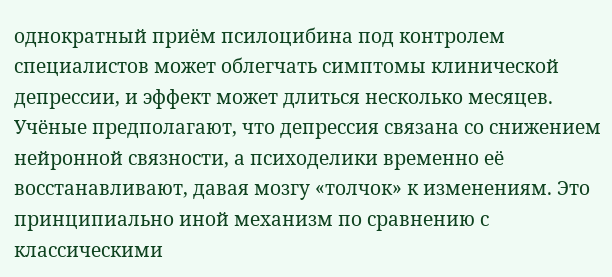однократный приём псилоцибина под контролем специалистов может облегчать симптомы клинической депрессии, и эффект может длиться несколько месяцев. Учёные предполагают, что депрессия связана со снижением нейронной связности, а психоделики временно её восстанавливают, давая мозгу «толчок» к изменениям. Это принципиально иной механизм по сравнению с классическими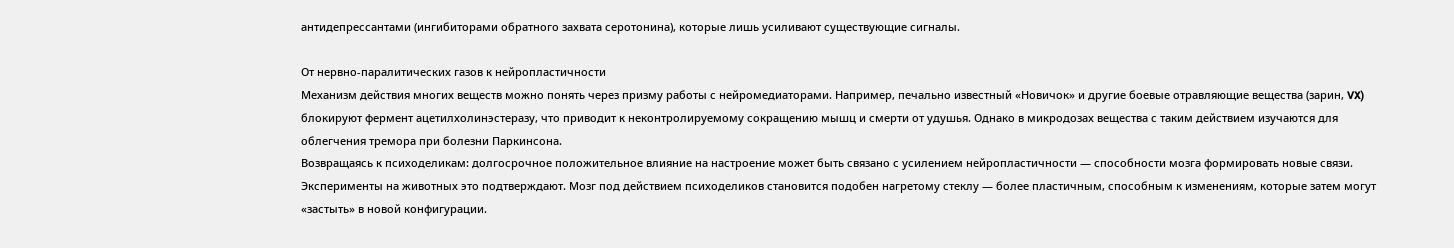антидепрессантами (ингибиторами обратного захвата серотонина), которые лишь усиливают существующие сигналы.

От нервно-паралитических газов к нейропластичности
Механизм действия многих веществ можно понять через призму работы с нейромедиаторами. Например, печально известный «Новичок» и другие боевые отравляющие вещества (зарин, VX) блокируют фермент ацетилхолинэстеразу, что приводит к неконтролируемому сокращению мышц и смерти от удушья. Однако в микродозах вещества с таким действием изучаются для облегчения тремора при болезни Паркинсона.
Возвращаясь к психоделикам: долгосрочное положительное влияние на настроение может быть связано с усилением нейропластичности — способности мозга формировать новые связи. Эксперименты на животных это подтверждают. Мозг под действием психоделиков становится подобен нагретому стеклу — более пластичным, способным к изменениям, которые затем могут «застыть» в новой конфигурации.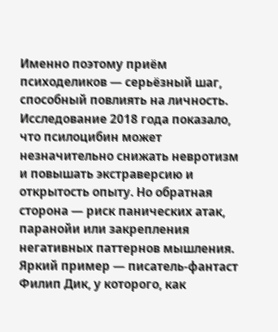Именно поэтому приём психоделиков — серьёзный шаг, способный повлиять на личность. Исследование 2018 года показало, что псилоцибин может незначительно снижать невротизм и повышать экстраверсию и открытость опыту. Но обратная сторона — риск панических атак, паранойи или закрепления негативных паттернов мышления. Яркий пример — писатель-фантаст Филип Дик, у которого, как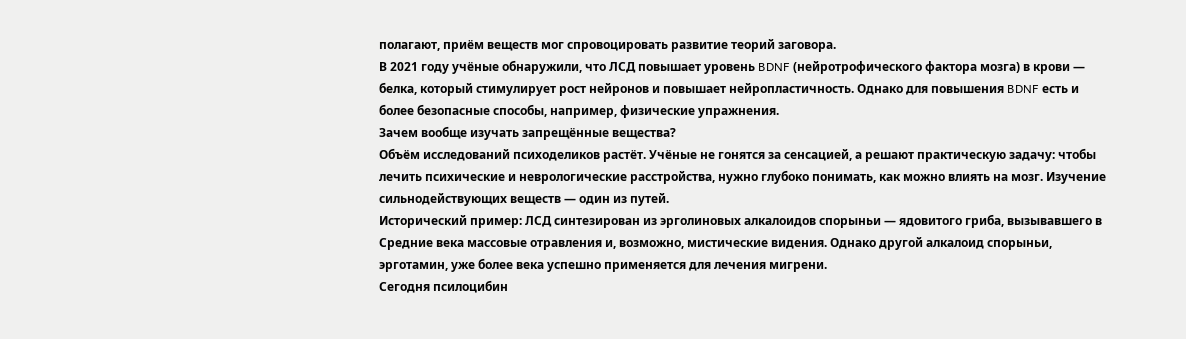полагают, приём веществ мог спровоцировать развитие теорий заговора.
В 2021 году учёные обнаружили, что ЛСД повышает уровень BDNF (нейротрофического фактора мозга) в крови — белка, который стимулирует рост нейронов и повышает нейропластичность. Однако для повышения BDNF есть и более безопасные способы, например, физические упражнения.
Зачем вообще изучать запрещённые вещества?
Объём исследований психоделиков растёт. Учёные не гонятся за сенсацией, а решают практическую задачу: чтобы лечить психические и неврологические расстройства, нужно глубоко понимать, как можно влиять на мозг. Изучение сильнодействующих веществ — один из путей.
Исторический пример: ЛСД синтезирован из эрголиновых алкалоидов спорыньи — ядовитого гриба, вызывавшего в Средние века массовые отравления и, возможно, мистические видения. Однако другой алкалоид спорыньи, эрготамин, уже более века успешно применяется для лечения мигрени.
Сегодня псилоцибин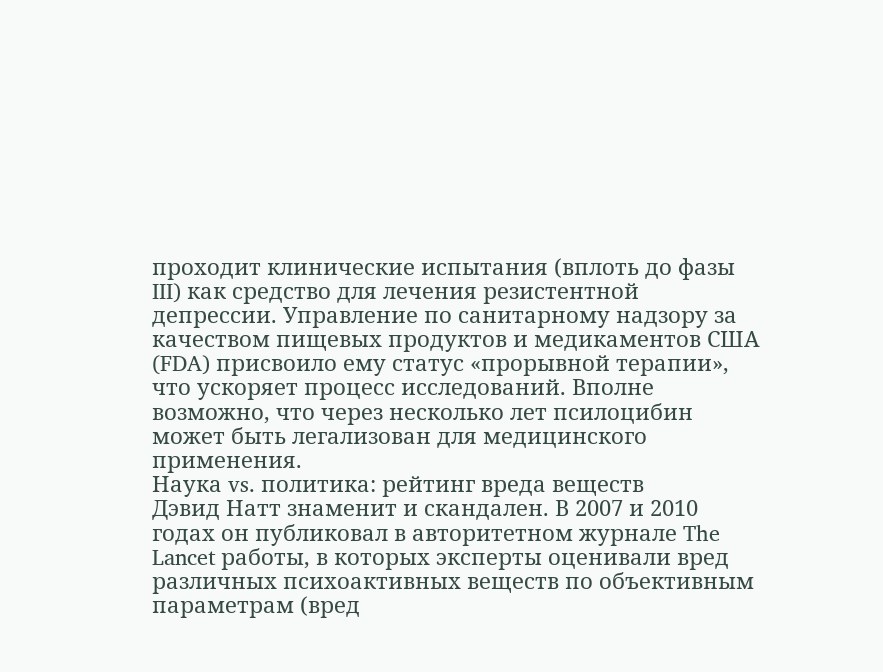проходит клинические испытания (вплоть до фазы III) как средство для лечения резистентной депрессии. Управление по санитарному надзору за качеством пищевых продуктов и медикаментов США (FDA) присвоило ему статус «прорывной терапии», что ускоряет процесс исследований. Вполне возможно, что через несколько лет псилоцибин может быть легализован для медицинского применения.
Наука vs. политика: рейтинг вреда веществ
Дэвид Натт знаменит и скандален. В 2007 и 2010 годах он публиковал в авторитетном журнале The Lancet работы, в которых эксперты оценивали вред различных психоактивных веществ по объективным параметрам (вред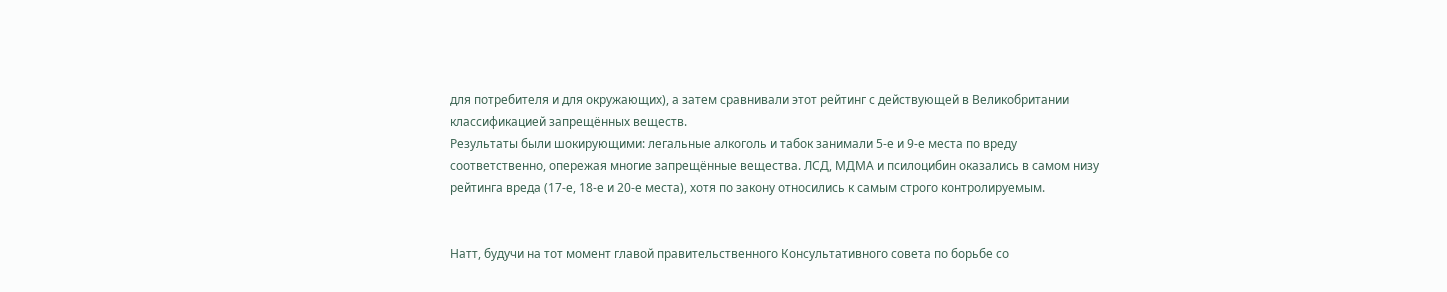для потребителя и для окружающих), а затем сравнивали этот рейтинг с действующей в Великобритании классификацией запрещённых веществ.
Результаты были шокирующими: легальные алкоголь и табок занимали 5-е и 9-е места по вреду соответственно, опережая многие запрещённые вещества. ЛСД, МДМА и псилоцибин оказались в самом низу рейтинга вреда (17-е, 18-е и 20-е места), хотя по закону относились к самым строго контролируемым.


Натт, будучи на тот момент главой правительственного Консультативного совета по борьбе со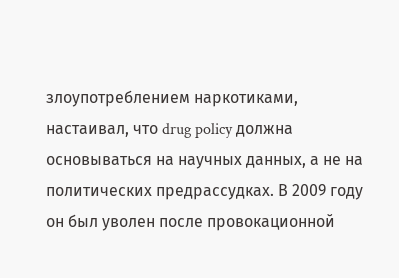злоупотреблением наркотиками, настаивал, что drug policy должна основываться на научных данных, а не на политических предрассудках. В 2009 году он был уволен после провокационной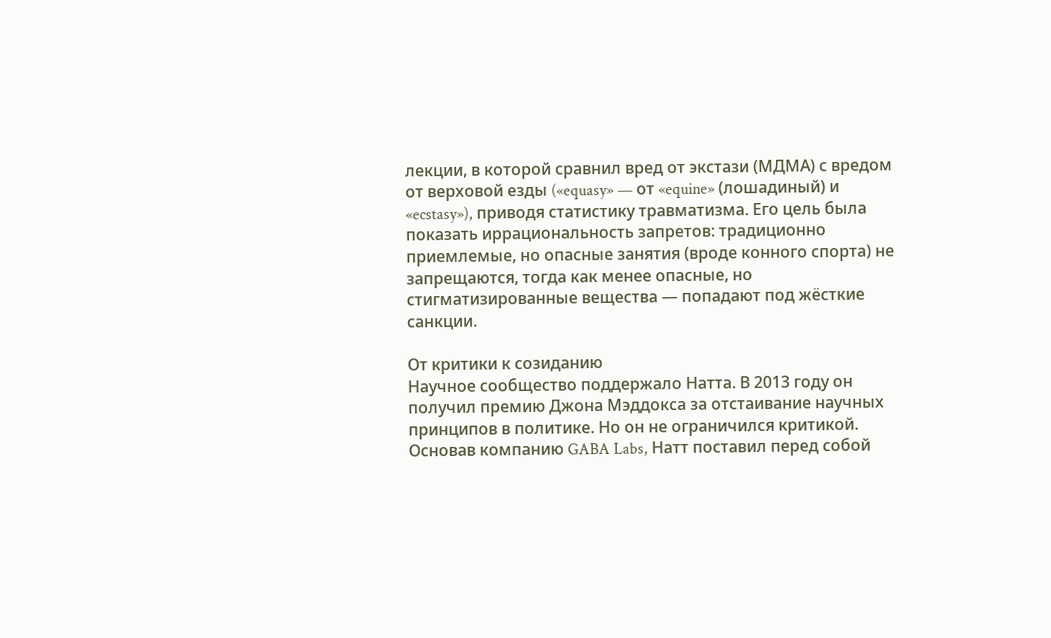лекции, в которой сравнил вред от экстази (МДМА) с вредом от верховой езды («equasy» — от «equine» (лошадиный) и «ecstasy»), приводя статистику травматизма. Его цель была показать иррациональность запретов: традиционно приемлемые, но опасные занятия (вроде конного спорта) не запрещаются, тогда как менее опасные, но стигматизированные вещества — попадают под жёсткие санкции.

От критики к созиданию
Научное сообщество поддержало Натта. В 2013 году он получил премию Джона Мэддокса за отстаивание научных принципов в политике. Но он не ограничился критикой. Основав компанию GABA Labs, Натт поставил перед собой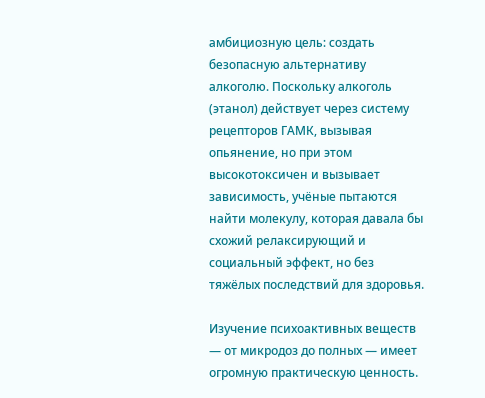амбициозную цель: создать безопасную альтернативу алкоголю. Поскольку алкоголь (этанол) действует через систему рецепторов ГАМК, вызывая опьянение, но при этом высокотоксичен и вызывает зависимость, учёные пытаются найти молекулу, которая давала бы схожий релаксирующий и социальный эффект, но без тяжёлых последствий для здоровья.

Изучение психоактивных веществ — от микродоз до полных — имеет огромную практическую ценность.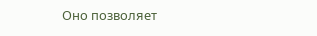Оно позволяет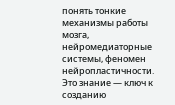понять тонкие механизмы работы мозга, нейромедиаторные системы, феномен нейропластичности. Это знание — ключ к созданию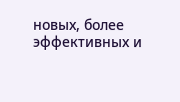новых, более эффективных и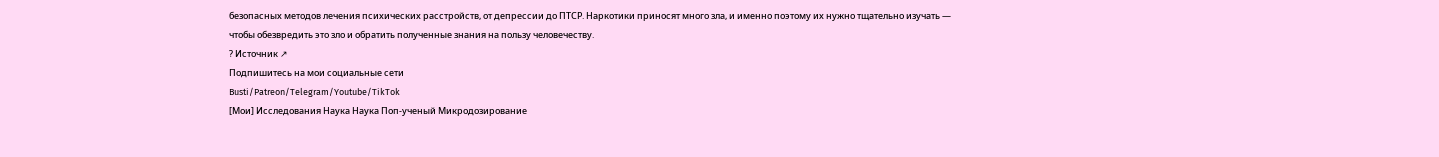безопасных методов лечения психических расстройств, от депрессии до ПТСР. Наркотики приносят много зла, и именно поэтому их нужно тщательно изучать — чтобы обезвредить это зло и обратить полученные знания на пользу человечеству.
? Источник ↗
Подпишитесь на мои социальные сети
Busti/Patreon/Telegram/Youtube/TikTok
[Мои] Исследования Наука Наука Поп-ученый Микродозирование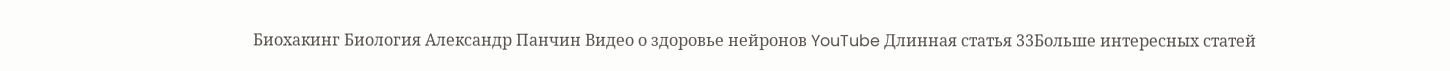Биохакинг Биология Александр Панчин Видео о здоровье нейронов YouTube Длинная статья 33Больше интересных статей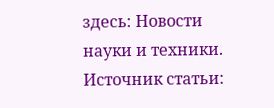здесь: Новости науки и техники.
Источник статьи: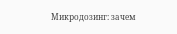Микродозинг: зачем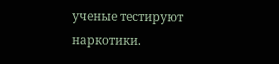ученые тестируют наркотики.